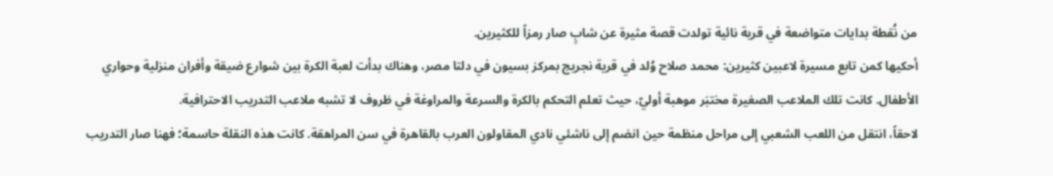من نُقطة بدايات متواضعة في قرية نائية تولدت قصة مثيرة عن شابٍ صار رمزاً للكثيرين.
أحكيها كمن تابع مسيرة لاعبين كثيرين: محمد صلاح وُلد في قرية نجريج بمركز بسيون في دلتا مصر، وهناك بدأت لعبة الكرة بين شوارع ضيقة وأفران منزلية وحواري الأطفال. كانت تلك الملاعب الصغيرة مختبَر موهبة أوليّ، حيث تعلم التحكم بالكرة والسرعة والمراوغة في ظروف لا تشبه ملاعب التدريب الاحترافية.
لاحقاً، انتقل من اللعب الشعبي إلى مراحل منظمة حين انضم إلى ناشئي نادي المقاولون العرب بالقاهرة في سن المراهقة. كانت هذه النقلة حاسمة؛ فهنا صار التدريب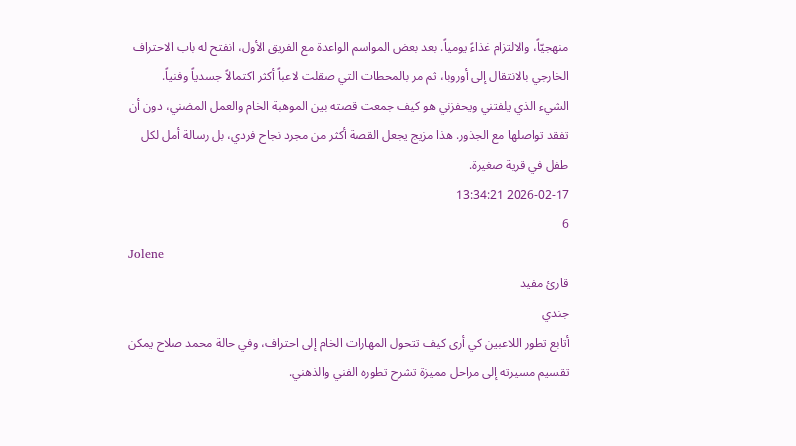منهجيّاً، والالتزام غذاءً يومياً. بعد بعض المواسم الواعدة مع الفريق الأول، انفتح له باب الاحتراف الخارجي بالانتقال إلى أوروبا، ثم مر بالمحطات التي صقلت لاعباً أكثر اكتمالاً جسدياً وفنياً.
الشيء الذي يلفتني ويحفزني هو كيف جمعت قصته بين الموهبة الخام والعمل المضني، دون أن تفقد تواصلها مع الجذور. هذا مزيج يجعل القصة أكثر من مجرد نجاح فردي، بل رسالة أمل لكل طفل في قرية صغيرة.
2026-02-17 13:34:21
6
Jolene
قارئ مفيد
جندي
أتابع تطور اللاعبين كي أرى كيف تتحول المهارات الخام إلى احتراف، وفي حالة محمد صلاح يمكن تقسيم مسيرته إلى مراحل مميزة تشرح تطوره الفني والذهني.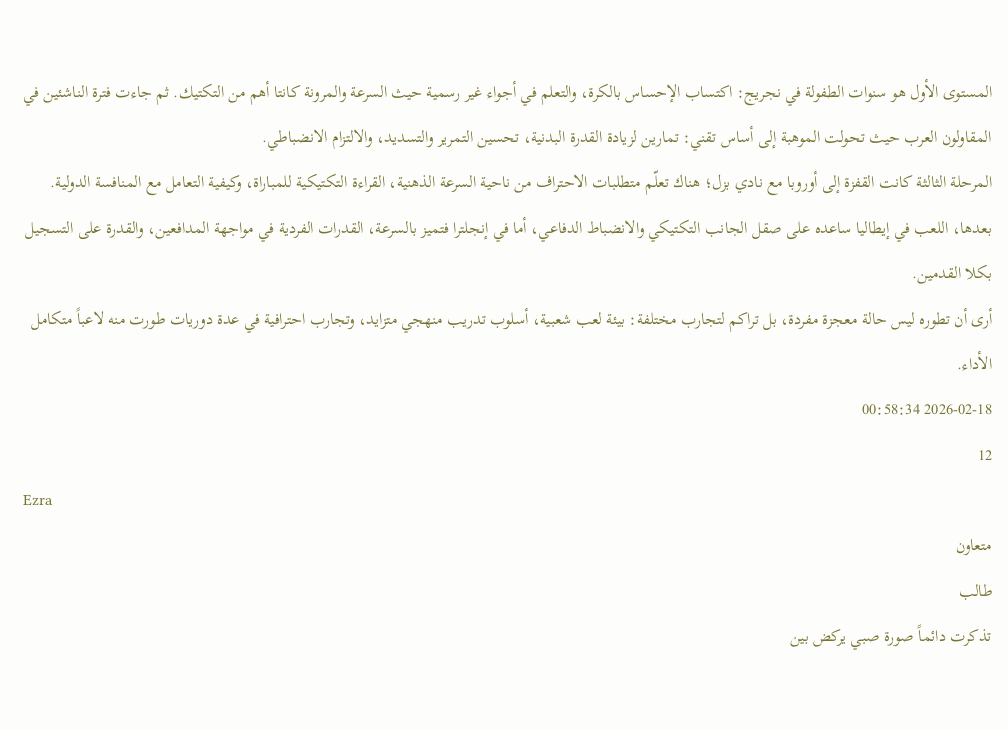المستوى الأول هو سنوات الطفولة في نجريج: اكتساب الإحساس بالكرة، والتعلم في أجواء غير رسمية حيث السرعة والمرونة كانتا أهم من التكتيك. ثم جاءت فترة الناشئين في المقاولون العرب حيث تحولت الموهبة إلى أساس تقني: تمارين لزيادة القدرة البدنية، تحسين التمرير والتسديد، والالتزام الانضباطي.
المرحلة الثالثة كانت القفزة إلى أوروبا مع نادي بزل؛ هناك تعلّم متطلبات الاحتراف من ناحية السرعة الذهنية، القراءة التكتيكية للمباراة، وكيفية التعامل مع المنافسة الدولية. بعدها، اللعب في إيطاليا ساعده على صقل الجانب التكتيكي والانضباط الدفاعي، أما في إنجلترا فتميز بالسرعة، القدرات الفردية في مواجهة المدافعين، والقدرة على التسجيل بكلا القدمين.
أرى أن تطوره ليس حالة معجزة مفردة، بل تراكم لتجارب مختلفة: بيئة لعب شعبية، أسلوب تدريب منهجي متزايد، وتجارب احترافية في عدة دوريات طورت منه لاعباً متكامل الأداء.
2026-02-18 00:58:34
12
Ezra
متعاون
طالب
تذكرت دائماً صورة صبي يركض بين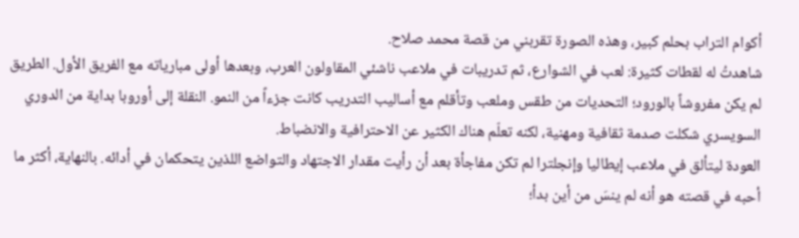أكوام التراب بحلم كبير، وهذه الصورة تقربني من قصة محمد صلاح.
شاهدتُ له لقطات كثيرة: لعب في الشوارع، ثم تدريبات في ملاعب ناشئي المقاولون العرب، وبعدها أولى مبارياته مع الفريق الأول. الطريق لم يكن مفروشاً بالورود؛ التحديات من طقس وملعب وتأقلم مع أساليب التدريب كانت جزءاً من النمو. النقلة إلى أوروبا بداية من الدوري السويسري شكلت صدمة ثقافية ومهنية، لكنه تعلّم هناك الكثير عن الاحترافية والانضباط.
العودة ليتألق في ملاعب إيطاليا وإنجلترا لم تكن مفاجأة بعد أن رأيت مقدار الاجتهاد والتواضع اللذين يتحكمان في أدائه. بالنهاية، أكثر ما أحبه في قصته هو أنه لم ينسَ من أين بدأ؛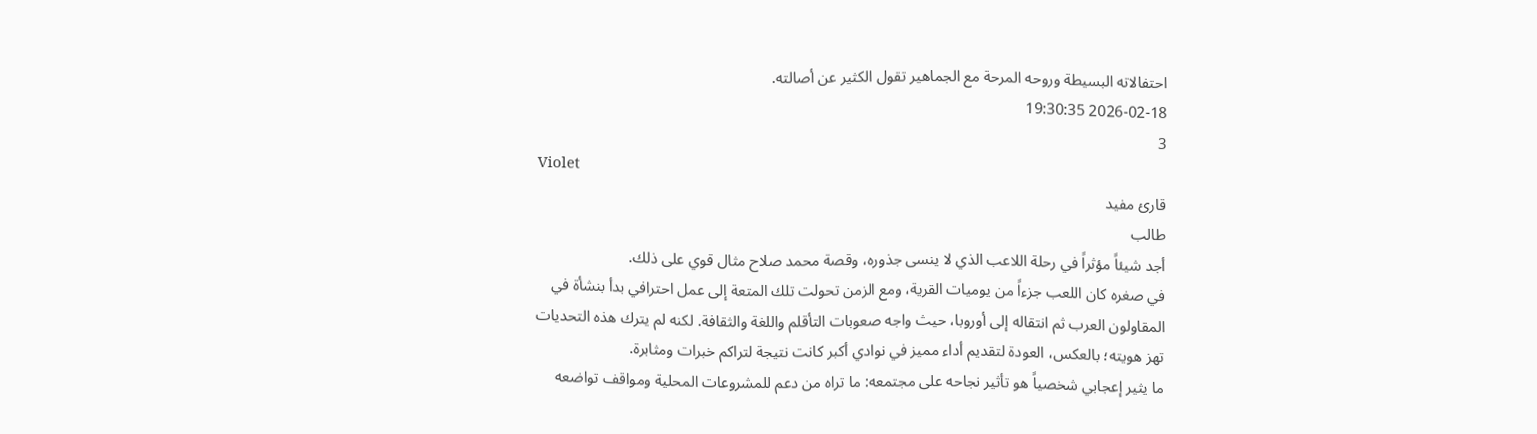احتفالاته البسيطة وروحه المرحة مع الجماهير تقول الكثير عن أصالته.
2026-02-18 19:30:35
3
Violet
قارئ مفيد
طالب
أجد شيئاً مؤثراً في رحلة اللاعب الذي لا ينسى جذوره، وقصة محمد صلاح مثال قوي على ذلك.
في صغره كان اللعب جزءاً من يوميات القرية، ومع الزمن تحولت تلك المتعة إلى عمل احترافي بدأ بنشأة في المقاولون العرب ثم انتقاله إلى أوروبا، حيث واجه صعوبات التأقلم واللغة والثقافة. لكنه لم يترك هذه التحديات تهز هويته؛ بالعكس، العودة لتقديم أداء مميز في نوادي أكبر كانت نتيجة لتراكم خبرات ومثابرة.
ما يثير إعجابي شخصياً هو تأثير نجاحه على مجتمعه: ما تراه من دعم للمشروعات المحلية ومواقف تواضعه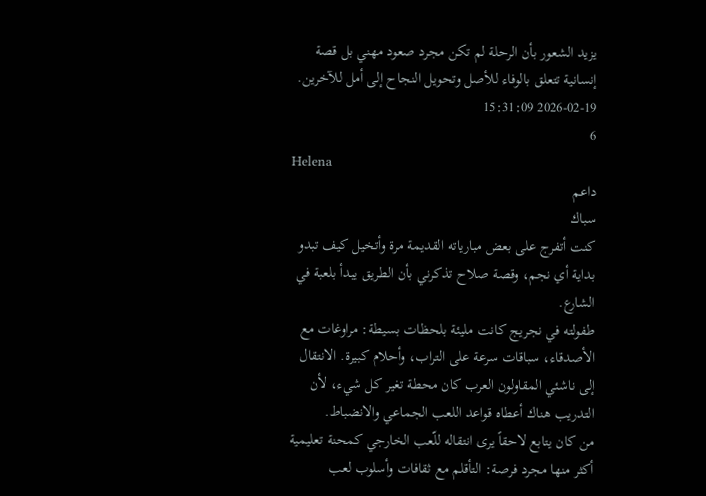يزيد الشعور بأن الرحلة لم تكن مجرد صعود مهني بل قصة إنسانية تتعلق بالوفاء للأصل وتحويل النجاح إلى أمل للآخرين.
2026-02-19 15:31:09
6
Helena
داعم
سباك
كنت أتفرج على بعض مبارياته القديمة مرة وأتخيل كيف تبدو بداية أي نجم، وقصة صلاح تذكرني بأن الطريق يبدأ بلعبة في الشارع.
طفولته في نجريج كانت مليئة بلحظات بسيطة: مراوغات مع الأصدقاء، سباقات سرعة على التراب، وأحلام كبيرة. الانتقال إلى ناشئي المقاولون العرب كان محطة تغير كل شيء، لأن التدريب هناك أعطاه قواعد اللعب الجماعي والانضباط.
من كان يتابع لاحقاً يرى انتقاله للّعب الخارجي كمحنة تعليمية أكثر منها مجرد فرصة: التأقلم مع ثقافات وأسلوب لعب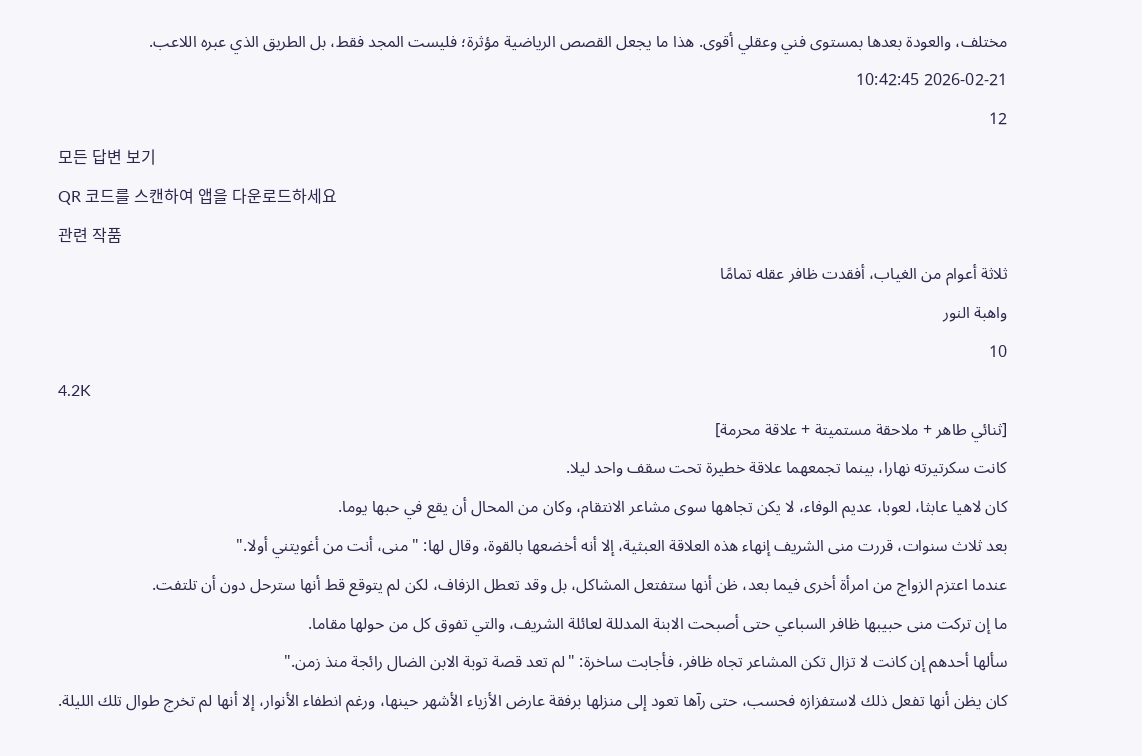مختلف، والعودة بعدها بمستوى فني وعقلي أقوى. هذا ما يجعل القصص الرياضية مؤثرة؛ فليست المجد فقط، بل الطريق الذي عبره اللاعب.
2026-02-21 10:42:45
12
모든 답변 보기
QR 코드를 스캔하여 앱을 다운로드하세요
관련 작품
ثلاثة أعوام من الغياب، أفقدت ظافر عقله تمامًا
واهبة النور
10
4.2K
[ثنائي طاهر + ملاحقة مستميتة + علاقة محرمة]
كانت سكرتيرته نهارا، بينما تجمعهما علاقة خطيرة تحت سقف واحد ليلا.
كان لاهيا عابثا، لعوبا، عديم الوفاء، لا يكن تجاهها سوى مشاعر الانتقام، وكان من المحال أن يقع في حبها يوما.
بعد ثلاث سنوات، قررت منى الشريف إنهاء هذه العلاقة العبثية، إلا أنه أخضعها بالقوة، وقال لها: "منى، أنت من أغويتني أولا."
عندما اعتزم الزواج من امرأة أخرى فيما بعد، ظن أنها ستفتعل المشاكل، بل وقد تعطل الزفاف، لكن لم يتوقع قط أنها سترحل دون أن تلتفت.
ما إن تركت منى حبيبها ظافر السباعي حتى أصبحت الابنة المدللة لعائلة الشريف، والتي تفوق كل من حولها مقاما.
سألها أحدهم إن كانت لا تزال تكن المشاعر تجاه ظافر، فأجابت ساخرة: "لم تعد قصة توبة الابن الضال رائجة منذ زمن."
كان يظن أنها تفعل ذلك لاستفزازه فحسب، حتى رآها تعود إلى منزلها برفقة عارض الأزياء الأشهر حينها، ورغم انطفاء الأنوار، إلا أنها لم تخرج طوال تلك الليلة.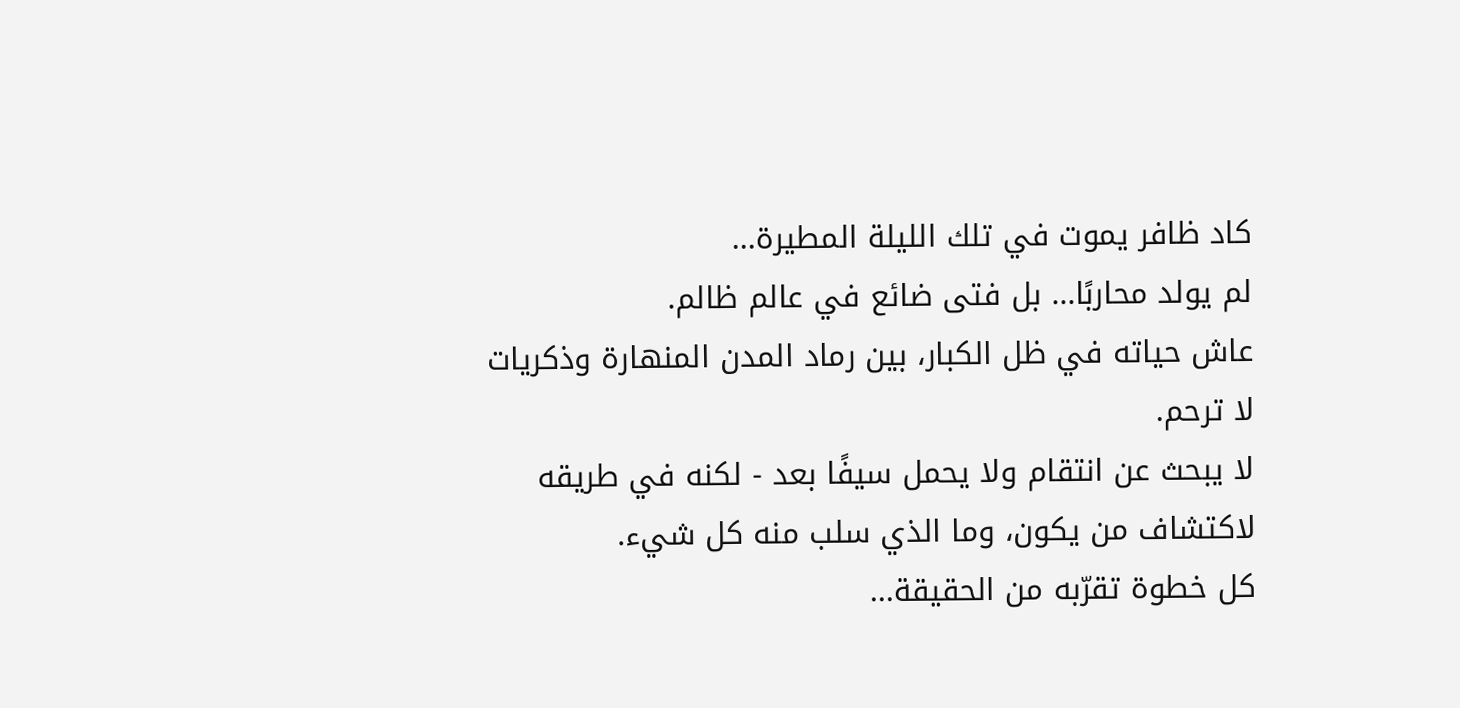كاد ظافر يموت في تلك الليلة المطيرة...
لم يولد محاربًا... بل فتى ضائع في عالم ظالم.
عاش حياته في ظل الكبار، بين رماد المدن المنهارة وذكريات لا ترحم.
لا يبحث عن انتقام ولا يحمل سيفًا بعد - لكنه في طريقه لاكتشاف من يكون، وما الذي سلب منه كل شيء.
كل خطوة تقرّبه من الحقيقة...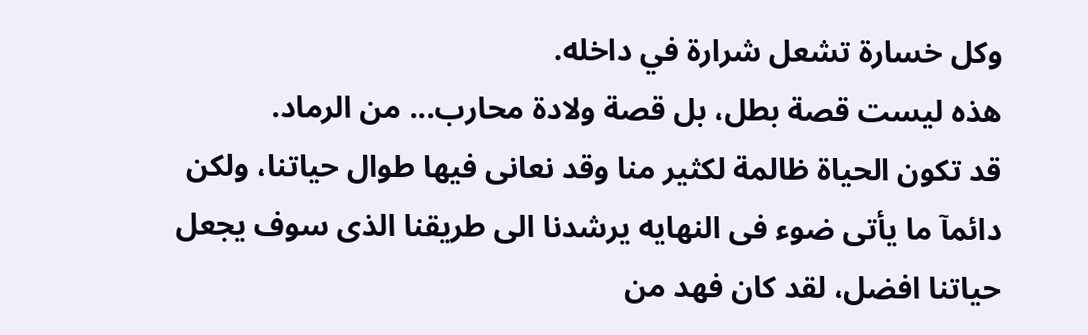وكل خسارة تشعل شرارة في داخله.
هذه ليست قصة بطل، بل قصة ولادة محارب... من الرماد.
قد تكون الحياة ظالمة لكثير منا وقد نعانى فيها طوال حياتنا، ولكن دائمآ ما يأتى ضوء فى النهايه يرشدنا الى طريقنا الذى سوف يجعل حياتنا افضل، لقد كان فهد من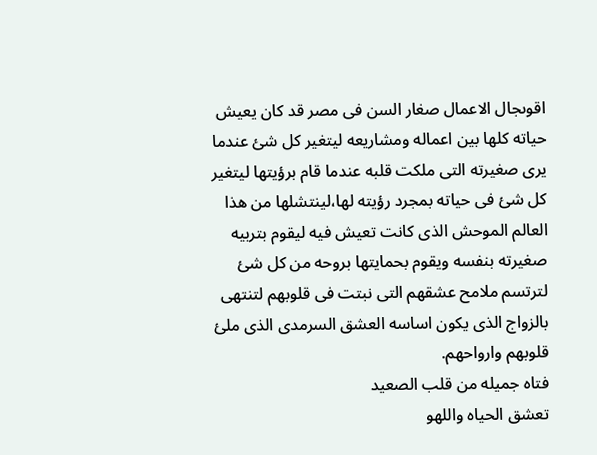اقوىجال الاعمال صغار السن فى مصر قد كان يعيش حياته كلها بين اعماله ومشاريعه ليتغير كل شئ عندما يرى صغيرته التى ملكت قلبه عندما قام برؤيتها ليتغير كل شئ فى حياته بمجرد رؤيته لها،لينتشلها من هذا العالم الموحش الذى كانت تعيش فيه ليقوم بتربيه صغيرته بنفسه ويقوم بحمايتها بروحه من كل شئ لترتسم ملامح عشقهم التى نبتت فى قلوبهم لتنتهى بالزواج الذى يكون اساسه العشق السرمدى الذى ملئ قلوبهم وارواحهم.
فتاه جميله من قلب الصعيد
تعشق الحياه واللهو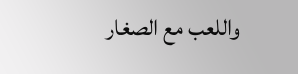واللعب مع الصغار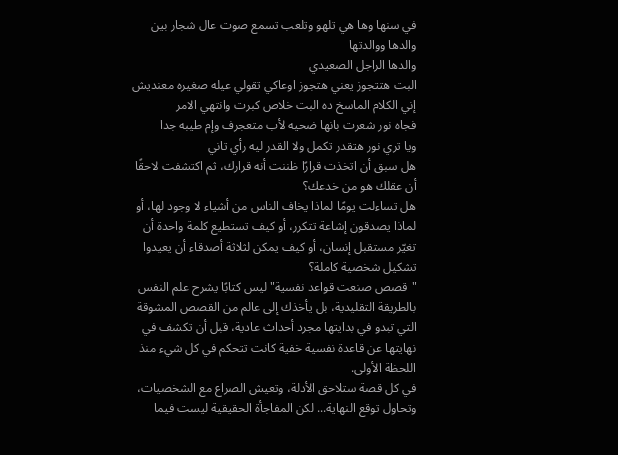في سنها وها هي تلهو وتلعب تسمع صوت عال شجار بين والدها ووالدتها
والدها الراجل الصعيدي
البت هتتجوز يعني هتجوز اوعاكي تقولي عيله صغيره معنديش إني الكلام الماسخ ده البت خلاص كبرت وانتهي الامر
فجاه نور شعرت بانها ضحيه لأب متعجرف وإم طيبه جدا
ويا تري نور هتقدر تكمل ولا القدر ليه رأي تاني
هل سبق أن اتخذت قرارًا ظننت أنه قرارك، ثم اكتشفت لاحقًا أن عقلك هو من خدعك؟
هل تساءلت يومًا لماذا يخاف الناس من أشياء لا وجود لها، أو لماذا يصدقون إشاعة تتكرر، أو كيف تستطيع كلمة واحدة أن تغيّر مستقبل إنسان، أو كيف يمكن لثلاثة أصدقاء أن يعيدوا تشكيل شخصية كاملة؟
"قصص صنعت قواعد نفسية" ليس كتابًا يشرح علم النفس بالطريقة التقليدية، بل يأخذك إلى عالم من القصص المشوقة التي تبدو في بدايتها مجرد أحداث عادية، قبل أن تكشف في نهايتها عن قاعدة نفسية خفية كانت تتحكم في كل شيء منذ اللحظة الأولى.
في كل قصة ستلاحق الأدلة، وتعيش الصراع مع الشخصيات، وتحاول توقع النهاية... لكن المفاجأة الحقيقية ليست فيما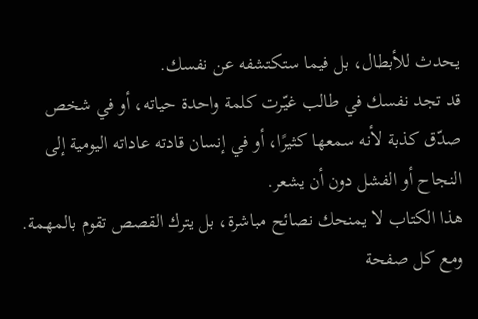يحدث للأبطال، بل فيما ستكتشفه عن نفسك.
قد تجد نفسك في طالب غيّرت كلمة واحدة حياته، أو في شخص صدّق كذبة لأنه سمعها كثيرًا، أو في إنسان قادته عاداته اليومية إلى النجاح أو الفشل دون أن يشعر.
هذا الكتاب لا يمنحك نصائح مباشرة، بل يترك القصص تقوم بالمهمة. ومع كل صفحة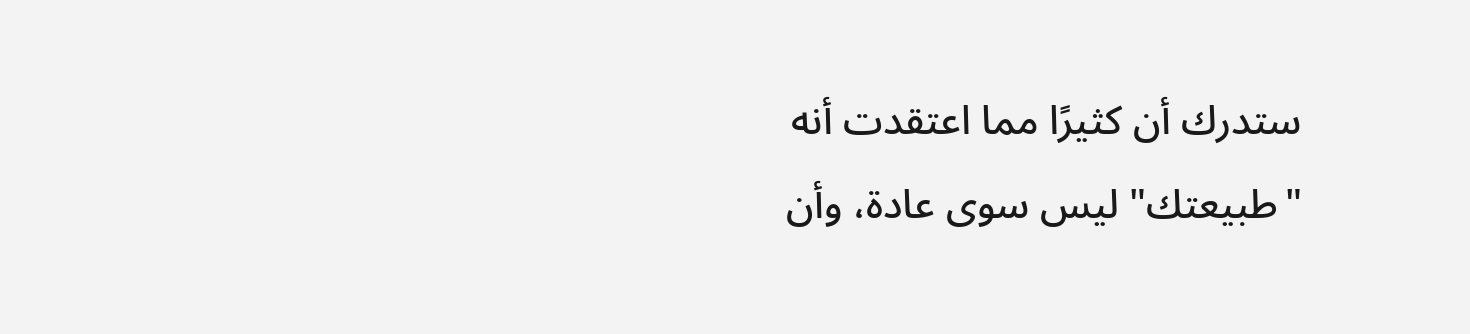ستدرك أن كثيرًا مما اعتقدت أنه "طبيعتك" ليس سوى عادة، وأن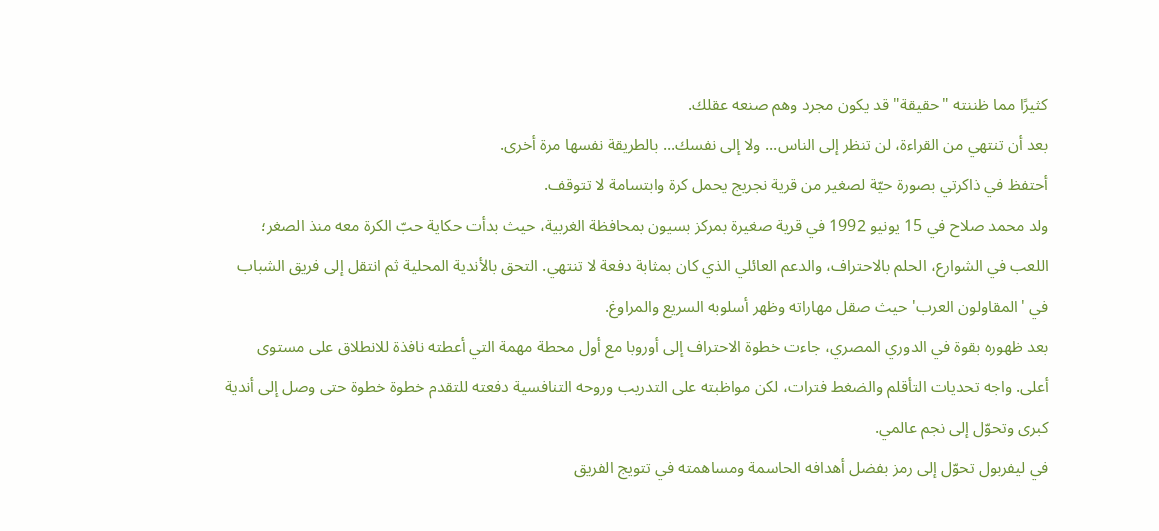كثيرًا مما ظننته "حقيقة" قد يكون مجرد وهم صنعه عقلك.
بعد أن تنتهي من القراءة، لن تنظر إلى الناس... ولا إلى نفسك... بالطريقة نفسها مرة أخرى.
أحتفظ في ذاكرتي بصورة حيّة لصغير من قرية نجريج يحمل كرة وابتسامة لا تتوقف.
ولد محمد صلاح في 15 يونيو 1992 في قرية صغيرة بمركز بسيون بمحافظة الغربية، حيث بدأت حكاية حبّ الكرة معه منذ الصغر؛ اللعب في الشوارع، الحلم بالاحتراف، والدعم العائلي الذي كان بمثابة دفعة لا تنتهي. التحق بالأندية المحلية ثم انتقل إلى فريق الشباب في 'المقاولون العرب' حيث صقل مهاراته وظهر أسلوبه السريع والمراوغ.
بعد ظهوره بقوة في الدوري المصري، جاءت خطوة الاحتراف إلى أوروبا مع أول محطة مهمة التي أعطته نافذة للانطلاق على مستوى أعلى. واجه تحديات التأقلم والضغط فترات، لكن مواظبته على التدريب وروحه التنافسية دفعته للتقدم خطوة خطوة حتى وصل إلى أندية كبرى وتحوّل إلى نجم عالمي.
في ليفربول تحوّل إلى رمز بفضل أهدافه الحاسمة ومساهمته في تتويج الفريق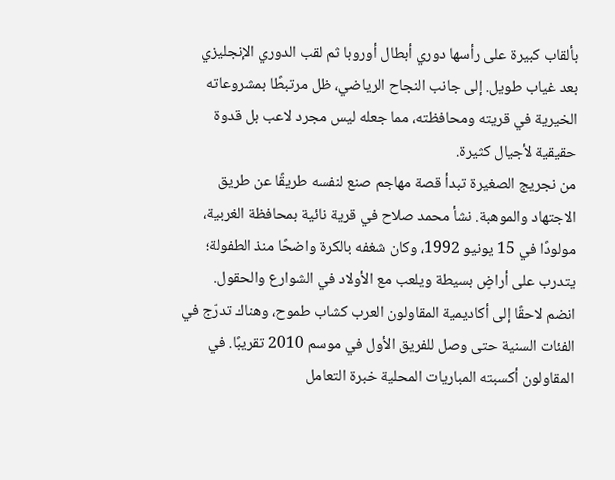بألقاب كبيرة على رأسها دوري أبطال أوروبا ثم لقب الدوري الإنجليزي بعد غياب طويل. إلى جانب النجاح الرياضي، ظل مرتبطًا بمشروعاته الخيرية في قريته ومحافظته، مما جعله ليس مجرد لاعب بل قدوة حقيقية لأجيال كثيرة.
من نجريج الصغيرة تبدأ قصة مهاجم صنع لنفسه طريقًا عن طريق الاجتهاد والموهبة. نشأ محمد صلاح في قرية نائية بمحافظة الغربية، مولودًا في 15 يونيو 1992، وكان شغفه بالكرة واضحًا منذ الطفولة؛ يتدرب على أراضٍ بسيطة ويلعب مع الأولاد في الشوارع والحقول.
انضم لاحقًا إلى أكاديمية المقاولون العرب كشاب طموح، وهناك تدرّج في الفئات السنية حتى وصل للفريق الأول في موسم 2010 تقريبًا. في المقاولون أكسبته المباريات المحلية خبرة التعامل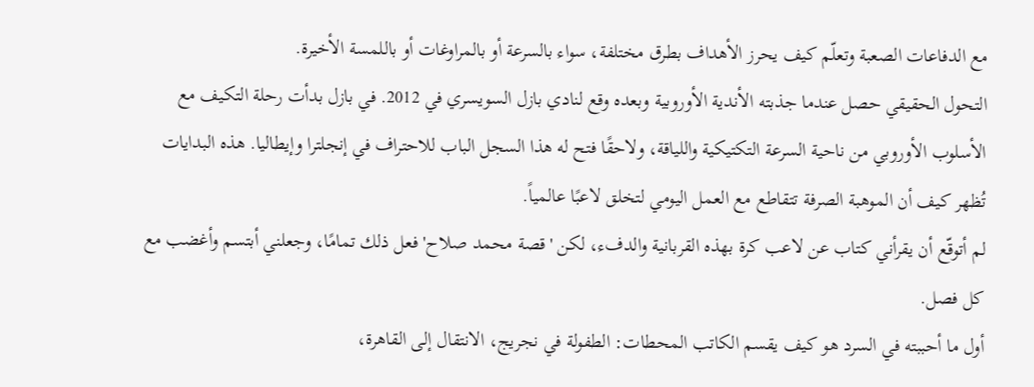مع الدفاعات الصعبة وتعلّم كيف يحرز الأهداف بطرق مختلفة، سواء بالسرعة أو بالمراوغات أو باللمسة الأخيرة.
التحول الحقيقي حصل عندما جذبته الأندية الأوروبية وبعده وقع لنادي بازل السويسري في 2012. في بازل بدأت رحلة التكيف مع الأسلوب الأوروبي من ناحية السرعة التكتيكية واللياقة، ولاحقًا فتح له هذا السجل الباب للاحتراف في إنجلترا وإيطاليا. هذه البدايات تُظهر كيف أن الموهبة الصرفة تتقاطع مع العمل اليومي لتخلق لاعبًا عالمياً.
لم أتوقّع أن يقرأني كتاب عن لاعب كرة بهذه القربانية والدفء، لكن 'قصة محمد صلاح' فعل ذلك تمامًا، وجعلني أبتسم وأغضب مع كل فصل.
أول ما أحببته في السرد هو كيف يقسم الكاتب المحطات: الطفولة في نجريج، الانتقال إلى القاهرة،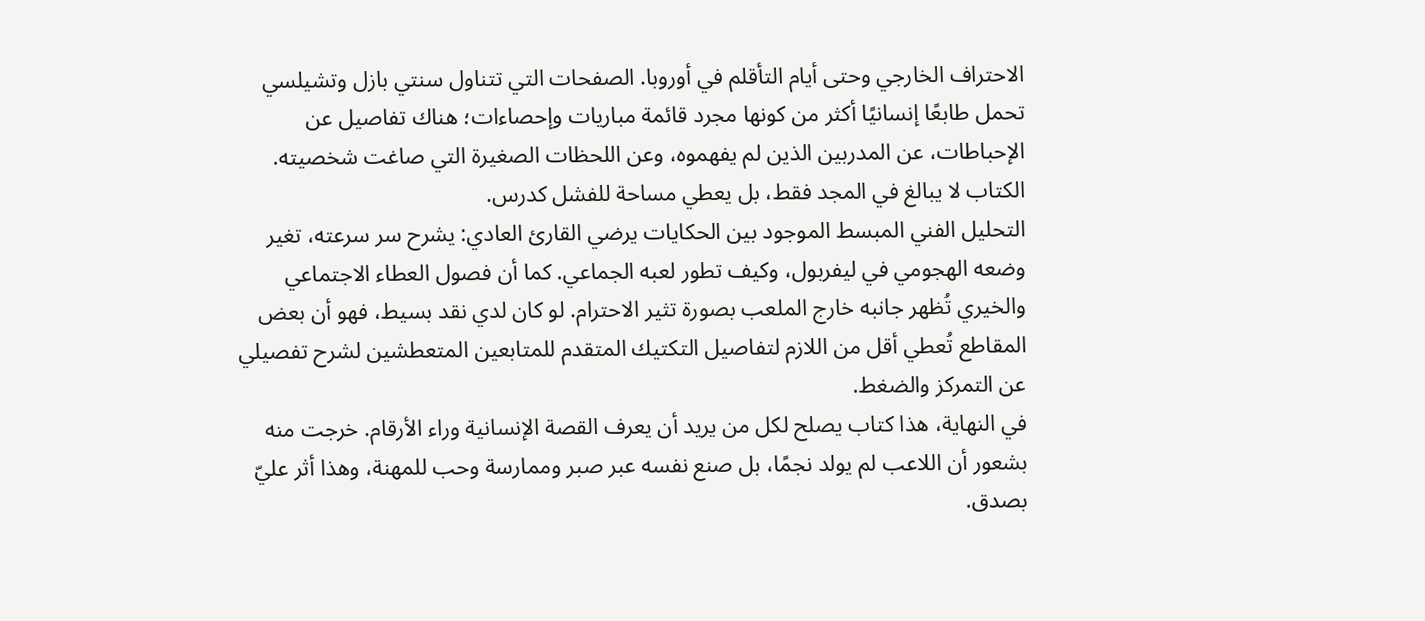الاحتراف الخارجي وحتى أيام التأقلم في أوروبا. الصفحات التي تتناول سنتي بازل وتشيلسي تحمل طابعًا إنسانيًا أكثر من كونها مجرد قائمة مباريات وإحصاءات؛ هناك تفاصيل عن الإحباطات، عن المدربين الذين لم يفهموه، وعن اللحظات الصغيرة التي صاغت شخصيته. الكتاب لا يبالغ في المجد فقط، بل يعطي مساحة للفشل كدرس.
التحليل الفني المبسط الموجود بين الحكايات يرضي القارئ العادي: يشرح سر سرعته، تغير وضعه الهجومي في ليفربول، وكيف تطور لعبه الجماعي. كما أن فصول العطاء الاجتماعي والخيري تُظهر جانبه خارج الملعب بصورة تثير الاحترام. لو كان لدي نقد بسيط، فهو أن بعض المقاطع تُعطي أقل من اللازم لتفاصيل التكتيك المتقدم للمتابعين المتعطشين لشرح تفصيلي عن التمركز والضغط.
في النهاية، هذا كتاب يصلح لكل من يريد أن يعرف القصة الإنسانية وراء الأرقام. خرجت منه بشعور أن اللاعب لم يولد نجمًا، بل صنع نفسه عبر صبر وممارسة وحب للمهنة، وهذا أثر عليّ بصدق.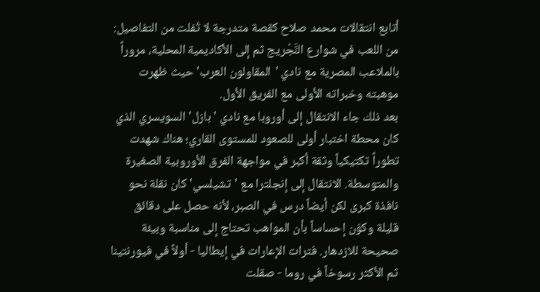أتابع انتقالات محمد صلاح كقصة متدرجة لا تُفلت من التفاصيل: من اللعب في شوارع النَّجْريج ثم إلى الأكاديمية المحلية، مروراً بالملاعب المصرية مع نادي 'المقاولون العرب' حيث ظهرت موهبته وخبراته الأولى مع الفريق الأول.
بعد ذلك جاء الانتقال إلى أوروبا مع نادي 'بازل' السويسري الذي كان محطة اختبار أولى للصعود للمستوى القاري؛ هناك شهدت تطوراً تكتيكياً وثقة أكبر في مواجهة الفرق الأوروبية الصغيرة والمتوسطة. الانتقال إلى إنجلترا مع 'تشيلسي' كان نقلة نحو نافذة كبرى لكن أيضاً درس في الصبر، لأنه حصل على دقائق قليلة وكوّن إحساساً بأن المواهب تحتاج إلى مناسبة وبيئة صحيحة للازدهار. فترات الإعارات في إيطاليا - أولاً في فيورنتينا ثم الأكثر رسوخاً في روما - صقلت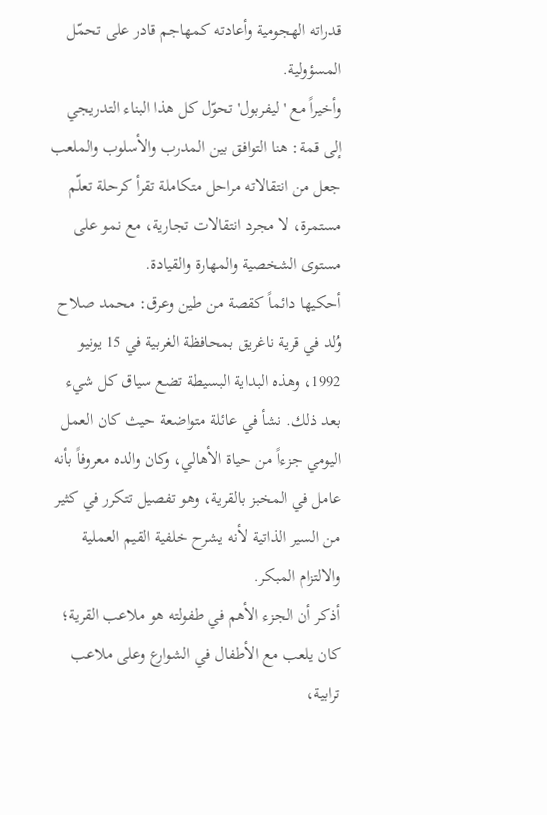قدراته الهجومية وأعادته كمهاجم قادر على تحمّل المسؤولية.
وأخيراً مع 'ليفربول' تحوّل كل هذا البناء التدريجي إلى قمة: هنا التوافق بين المدرب والأسلوب والملعب جعل من انتقالاته مراحل متكاملة تقرأ كرحلة تعلّم مستمرة، لا مجرد انتقالات تجارية، مع نمو على مستوى الشخصية والمهارة والقيادة.
أحكيها دائماً كقصة من طين وعرق: محمد صلاح وُلد في قرية ناغريق بمحافظة الغربية في 15 يونيو 1992، وهذه البداية البسيطة تضع سياق كل شيء بعد ذلك. نشأ في عائلة متواضعة حيث كان العمل اليومي جزءاً من حياة الأهالي، وكان والده معروفاً بأنه عامل في المخبز بالقرية، وهو تفصيل تتكرر في كثير من السير الذاتية لأنه يشرح خلفية القيم العملية والالتزام المبكر.
أذكر أن الجزء الأهم في طفولته هو ملاعب القرية؛ كان يلعب مع الأطفال في الشوارع وعلى ملاعب ترابية،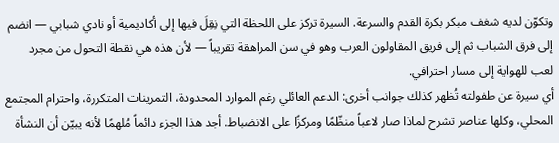وتكوّن لديه شغف مبكر بكرة القدم والسرعة. السيرة تركز على اللحظة التي نِقِلَ فيها إلى أكاديمية أو نادي شبابي — انضم إلى فرق الشباب ثم إلى فريق المقاولون العرب وهو في سن المراهقة تقريباً — لأن هذه هي نقطة التحول من مجرد لعب للهواية إلى مسار احترافي.
أي سيرة عن طفولته تُظهر كذلك جوانب أخرى: الدعم العائلي رغم الموارد المحدودة، التمرينات المتكررة، واحترام المجتمع المحلي، وكلها عناصر تشرح لماذا صار لاعباً منظّمًا ومركزًا على الانضباط. أجد هذا الجزء دائماً مُلهمًا لأنه يبيّن أن النشأة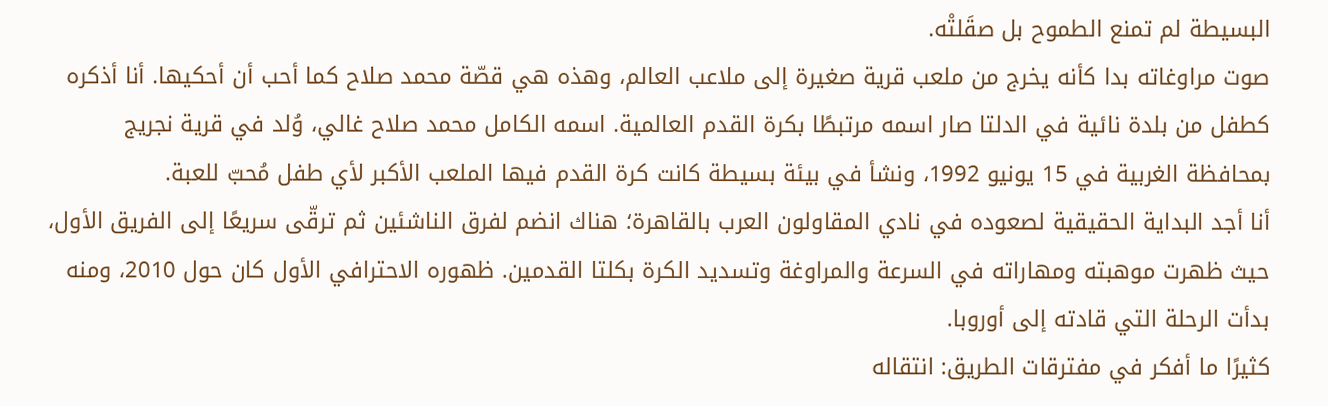البسيطة لم تمنع الطموح بل صقَلتْه.
صوت مراوغاته بدا كأنه يخرج من ملعب قرية صغيرة إلى ملاعب العالم، وهذه هي قصّة محمد صلاح كما أحب أن أحكيها. أنا أذكره كطفل من بلدة نائية في الدلتا صار اسمه مرتبطًا بكرة القدم العالمية. اسمه الكامل محمد صلاح غالي، وُلد في قرية نجريج بمحافظة الغربية في 15 يونيو 1992، ونشأ في بيئة بسيطة كانت كرة القدم فيها الملعب الأكبر لأي طفل مُحبّ للعبة.
أنا أجد البداية الحقيقية لصعوده في نادي المقاولون العرب بالقاهرة؛ هناك انضم لفرق الناشئين ثم ترقّى سريعًا إلى الفريق الأول، حيث ظهرت موهبته ومهاراته في السرعة والمراوغة وتسديد الكرة بكلتا القدمين. ظهوره الاحترافي الأول كان حول 2010، ومنه بدأت الرحلة التي قادته إلى أوروبا.
كثيرًا ما أفكر في مفترقات الطريق: انتقاله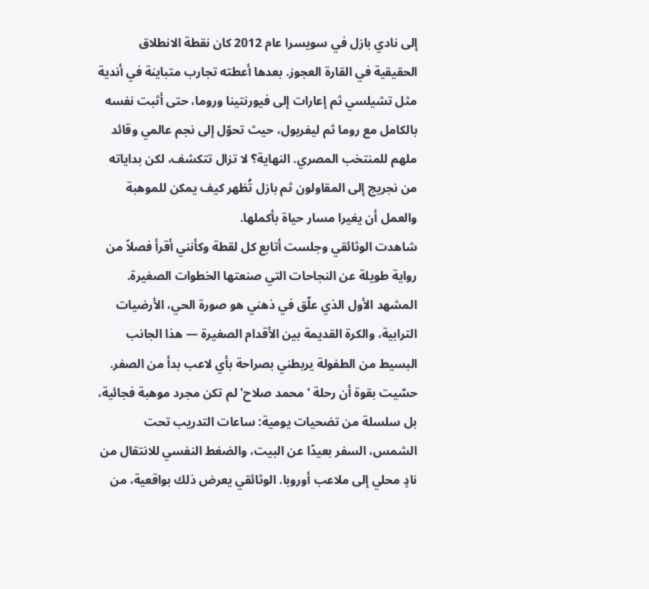إلى نادي بازل في سويسرا عام 2012 كان نقطة الانطلاق الحقيقية في القارة العجوز. بعدها أعطته تجارب متباينة في أندية مثل تشيلسي ثم إعارات إلى فيورنتينا وروما، حتى أثبت نفسه بالكامل مع روما ثم ليفربول، حيث تحوّل إلى نجم عالمي وقائد ملهم للمنتخب المصري. النهاية؟ لا تزال تتكشف، لكن بداياته من نجريج إلى المقاولون ثم بازل تُظهر كيف يمكن للموهبة والعمل أن يغيرا مسار حياة بأكملها.
شاهدت الوثائقي وجلست أتابع كل لقطة وكأنني أقرأ فصلاً من رواية طويلة عن النجاحات التي صنعتها الخطوات الصغيرة.
المشهد الأول الذي علّق في ذهني هو صورة الحي، الأرضيات الترابية، والكرة القديمة بين الأقدام الصغيرة — هذا الجانب البسيط من الطفولة يربطني بصراحة بأي لاعب بدأ من الصفر. حسّيت بقوة أن رحلة 'محمد صلاح' لم تكن مجرد موهبة فجائية، بل سلسلة من تضحيات يومية: ساعات التدريب تحت الشمس، السفر بعيدًا عن البيت، والضغط النفسي للانتقال من نادٍ محلي إلى ملاعب أوروبا. الوثائقي يعرض ذلك بواقعية، من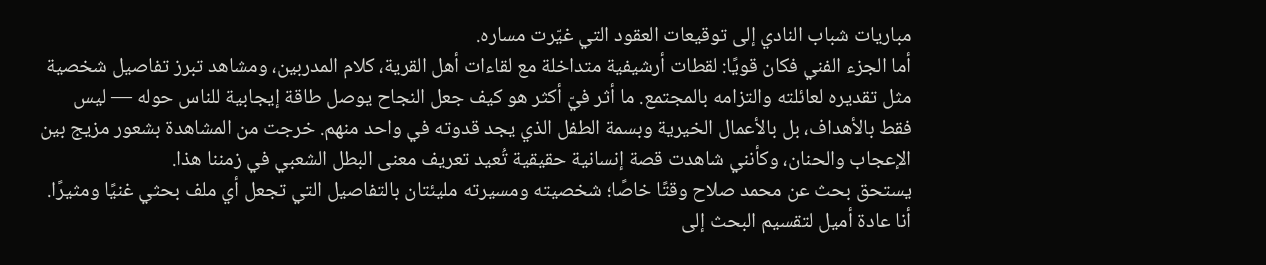مباريات شباب النادي إلى توقيعات العقود التي غيّرت مساره.
أما الجزء الفني فكان قويًا: لقطات أرشيفية متداخلة مع لقاءات أهل القرية، كلام المدربين، ومشاهد تبرز تفاصيل شخصية مثل تقديره لعائلته والتزامه بالمجتمع. ما أثر فيّ أكثر هو كيف جعل النجاح يوصل طاقة إيجابية للناس حوله — ليس فقط بالأهداف، بل بالأعمال الخيرية وبسمة الطفل الذي يجد قدوته في واحد منهم. خرجت من المشاهدة بشعور مزيج بين الإعجاب والحنان، وكأنني شاهدت قصة إنسانية حقيقية تُعيد تعريف معنى البطل الشعبي في زمننا هذا.
يستحق بحث عن محمد صلاح وقتًا خاصًا؛ شخصيته ومسيرته مليئتان بالتفاصيل التي تجعل أي ملف بحثي غنيًا ومثيرًا. أنا عادة أميل لتقسيم البحث إلى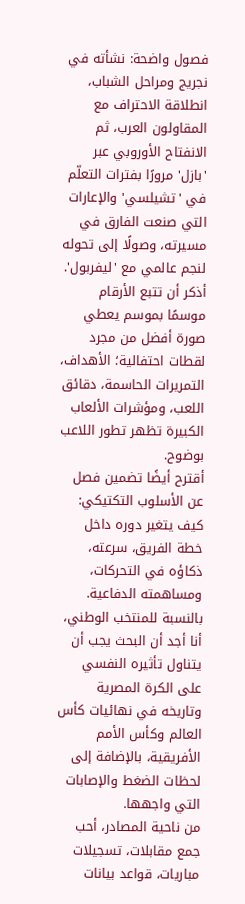فصول واضحة: نشأته في نجريج ومراحل الشباب، انطلاقة الاحتراف مع المقاولون العرب، ثم الانفتاح الأوروبي عبر 'بازل' مرورًا بفترات التعلّم في 'تشيلسي' والإعارات التي صنعت الفارق في مسيرته، وصولًا إلى تحوله لنجم عالمي مع 'ليفربول'. أذكر أن تتبع الأرقام موسمًا بموسم يعطي صورة أفضل من مجرد لقطات احتفالية؛ الأهداف، التمريرات الحاسمة، دقائق اللعب، ومؤشرات الألعاب الكبيرة تظهر تطور اللاعب بوضوح.
أقترح أيضًا تضمين فصل عن الأسلوب التكتيكي: كيف يتغير دوره داخل خطة الفريق، سرعته، ذكاؤه في التحركات، ومساهمته الدفاعية. بالنسبة للمنتخب الوطني، أنا أجد أن البحث يجب أن يتناول تأثيره النفسي على الكرة المصرية وتاريخه في نهائيات كأس العالم وكأس الأمم الأفريقية، بالإضافة إلى لحظات الضغط والإصابات التي واجهها.
من ناحية المصادر، أحب جمع مقابلات، تسجيلات مباريات، قواعد بيانات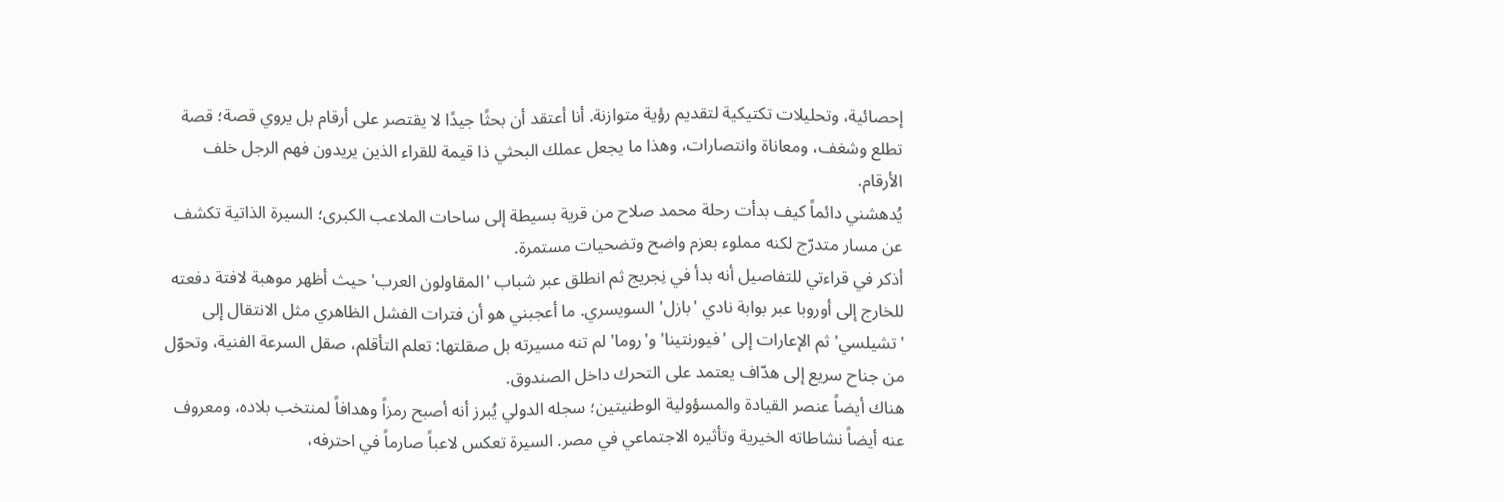إحصائية، وتحليلات تكتيكية لتقديم رؤية متوازنة. أنا أعتقد أن بحثًا جيدًا لا يقتصر على أرقام بل يروي قصة؛ قصة تطلع وشغف، ومعاناة وانتصارات، وهذا ما يجعل عملك البحثي ذا قيمة للقراء الذين يريدون فهم الرجل خلف الأرقام.
يُدهشني دائماً كيف بدأت رحلة محمد صلاح من قرية بسيطة إلى ساحات الملاعب الكبرى؛ السيرة الذاتية تكشف عن مسار متدرّج لكنه مملوء بعزم واضح وتضحيات مستمرة.
أذكر في قراءتي للتفاصيل أنه بدأ في نِجريج ثم انطلق عبر شباب 'المقاولون العرب' حيث أظهر موهبة لافتة دفعته للخارج إلى أوروبا عبر بوابة نادي 'بازل' السويسري. ما أعجبني هو أن فترات الفشل الظاهري مثل الانتقال إلى 'تشيلسي' ثم الإعارات إلى 'فيورنتينا' و'روما' لم تنه مسيرته بل صقلتها: تعلم التأقلم، صقل السرعة الفنية، وتحوّل من جناح سريع إلى هدّاف يعتمد على التحرك داخل الصندوق.
هناك أيضاً عنصر القيادة والمسؤولية الوطنيتين؛ سجله الدولي يُبرز أنه أصبح رمزاً وهدافاً لمنتخب بلاده، ومعروف عنه أيضاً نشاطاته الخيرية وتأثيره الاجتماعي في مصر. السيرة تعكس لاعباً صارماً في احترفه،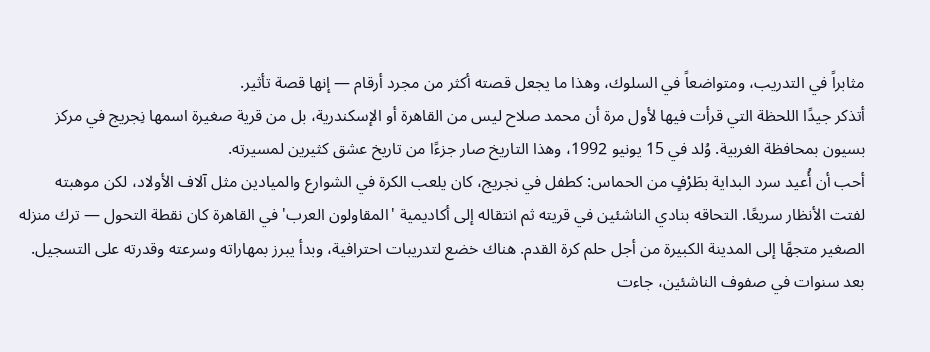مثابراً في التدريب، ومتواضعاً في السلوك، وهذا ما يجعل قصته أكثر من مجرد أرقام — إنها قصة تأثير.
أتذكر جيدًا اللحظة التي قرأت فيها لأول مرة أن محمد صلاح ليس من القاهرة أو الإسكندرية، بل من قرية صغيرة اسمها نِجريج في مركز بسيون بمحافظة الغربية. وُلد في 15 يونيو 1992، وهذا التاريخ صار جزءًا من تاريخ عشق كثيرين لمسيرته.
أحب أن أُعيد سرد البداية بطَرْفٍ من الحماس: كطفل في نجريج، كان يلعب الكرة في الشوارع والميادين مثل آلاف الأولاد، لكن موهبته لفتت الأنظار سريعًا. التحاقه بنادي الناشئين في قريته ثم انتقاله إلى أكاديمية 'المقاولون العرب' في القاهرة كان نقطة التحول — ترك منزله الصغير متجهًا إلى المدينة الكبيرة من أجل حلم كرة القدم. هناك خضع لتدريبات احترافية، وبدأ يبرز بمهاراته وسرعته وقدرته على التسجيل.
بعد سنوات في صفوف الناشئين، جاءت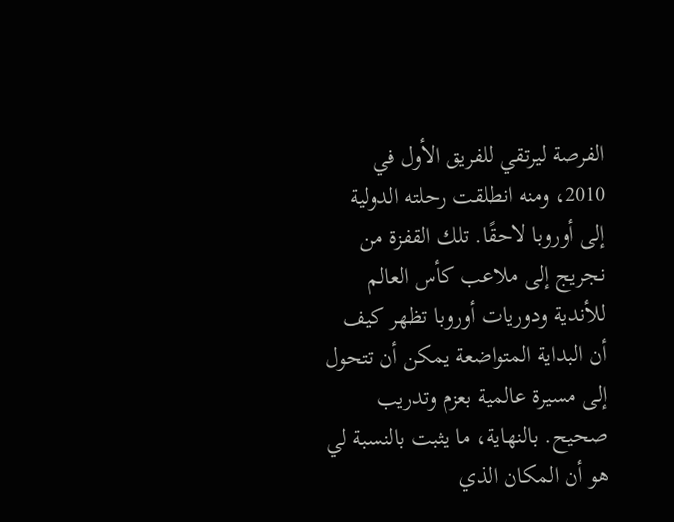الفرصة ليرتقي للفريق الأول في 2010، ومنه انطلقت رحلته الدولية إلى أوروبا لاحقًا. تلك القفزة من نجريج إلى ملاعب كأس العالم للأندية ودوريات أوروبا تظهر كيف أن البداية المتواضعة يمكن أن تتحول إلى مسيرة عالمية بعزم وتدريب صحيح. بالنهاية، ما يثبت بالنسبة لي هو أن المكان الذي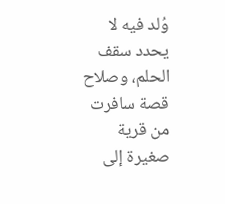وُلد فيه لا يحدد سقف الحلم، وصلاح قصة سافرت من قرية صغيرة إلى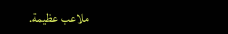ملاعب عظيمة.